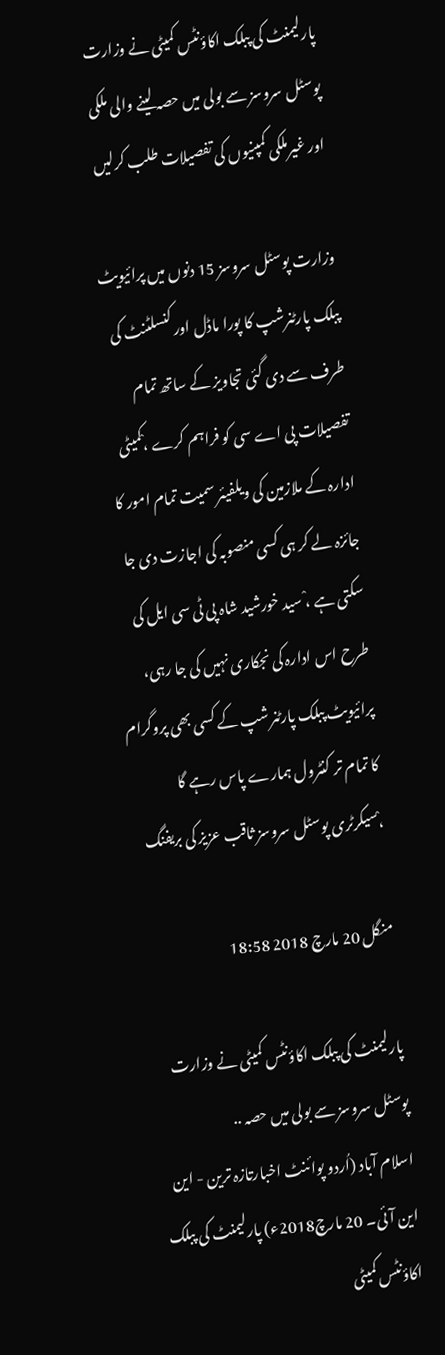پارلیمنٹ کی پبلک اکاؤنٹس کمیٹی نے وزارت پوسٹل سروسز سے بولی میں حصہ لینے والی ملکی اور غیرملکی کمپنیوں کی تفصیلات طلب کرلیں

وزارت پوسٹل سروسز 15 دنوں میں پرائیویٹ پبلک پارٹنرشپ کا پورا ماڈل اور کنسلٹنٹ کی طرف سے دی گئی تجاویز کے ساتھ تمام تفصیلات پی اے سی کو فراہم کرے ،ْکمیٹی ادارہ کے ملازمین کی ویلفیئر سمیت تمام امور کا جائزہ لے کر ہی کسی منصوبہ کی اجازت دی جا سکتی ہے ،ْ سید خورشید شاہ پی ٹی سی ایل کی طرح اس ادارہ کی نجکاری نہیں کی جا رہی، پرائیویٹ پبلک پارٹنرشپ کے کسی بھی پروگرام کا تمام تر کنٹرول ہمارے پاس رہے گا ،ْسیکرٹری پوسٹل سروسز ثاقب عزیز کی بریفنگ

منگل 20 مارچ 2018 18:58

پارلیمنٹ کی پبلک اکاؤنٹس کمیٹی نے وزارت پوسٹل سروسز سے بولی میں حصہ ..
اسلام آباد (اُردو پوائنٹ اخبارتازہ ترین - این این آئی۔ 20 مارچ2018ء) پارلیمنٹ کی پبلک اکاؤنٹس کمیٹی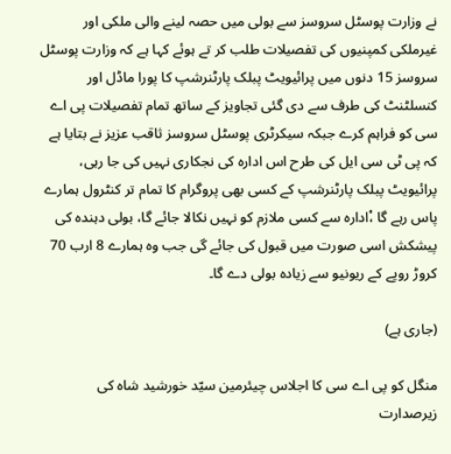نے وزارت پوسٹل سروسز سے بولی میں حصہ لینے والی ملکی اور غیرملکی کمپنیوں کی تفصیلات طلب کر تے ہوئے کہا ہے کہ وزارت پوسٹل سروسز 15 دنوں میں پرائیویٹ پبلک پارٹنرشپ کا پورا ماڈل اور کنسلٹنٹ کی طرف سے دی گئی تجاویز کے ساتھ تمام تفصیلات پی اے سی کو فراہم کرے جبکہ سیکرٹری پوسٹل سروسز ثاقب عزیز نے بتایا ہے کہ پی ٹی سی ایل کی طرح اس ادارہ کی نجکاری نہیں کی جا رہی، پرائیویٹ پبلک پارٹنرشپ کے کسی بھی پروگرام کا تمام تر کنٹرول ہمارے پاس رہے گا ،ْادارہ سے کسی ملازم کو نہیں نکالا جائے گا، بولی دہندہ کی پیشکش اسی صورت میں قبول کی جائے گی جب وہ ہمارے 8 ارب 70 کروڑ روپے کے ریونیو سے زیادہ بولی دے گا۔

(جاری ہے)

منگل کو پی اے سی کا اجلاس چیئرمین سیّد خورشید شاہ کی زیرصدارت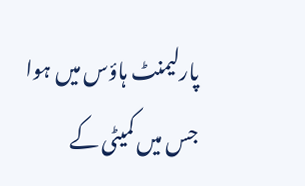پارلیمنٹ ہاؤس میں ہوا جس میں کمیٹی کے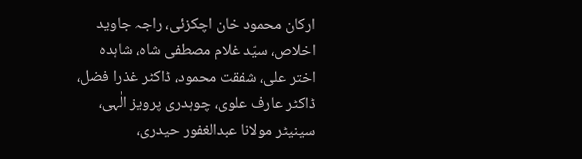ارکان محمود خان اچکزئی، راجہ جاوید اخلاص، سیّد غلام مصطفی شاہ، شاہدہ اختر علی، شفقت محمود، ڈاکٹر غذرا فضل، ڈاکٹر عارف علوی، چوہدری پرویز الٰہی، سینیٹر مولانا عبدالغفور حیدری،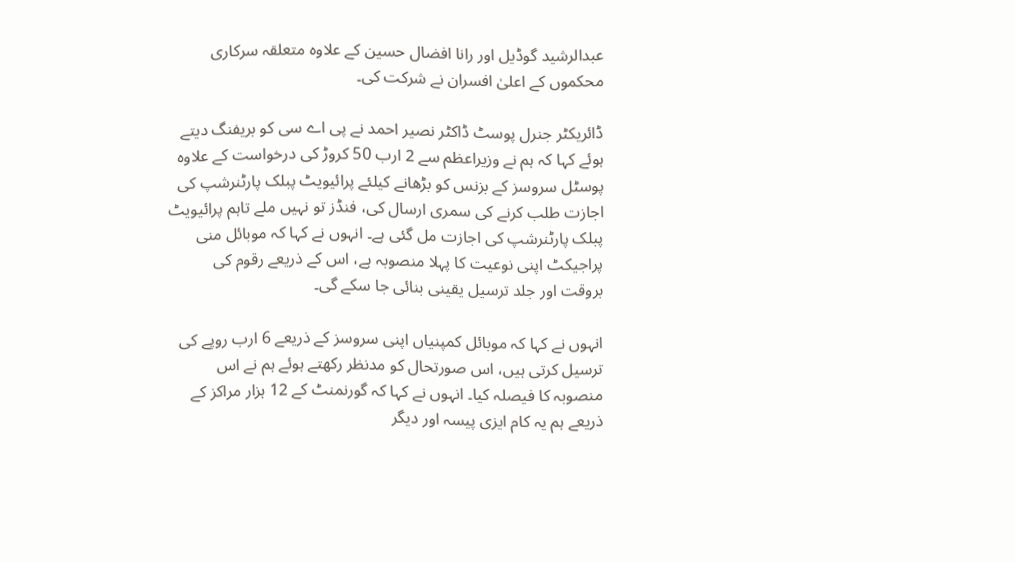عبدالرشید گوڈیل اور رانا افضال حسین کے علاوہ متعلقہ سرکاری محکموں کے اعلیٰ افسران نے شرکت کی۔

ڈائریکٹر جنرل پوسٹ ڈاکٹر نصیر احمد نے پی اے سی کو بریفنگ دیتے ہوئے کہا کہ ہم نے وزیراعظم سے 2 ارب 50 کروڑ کی درخواست کے علاوہ پوسٹل سروسز کے بزنس کو بڑھانے کیلئے پرائیویٹ پبلک پارٹنرشپ کی اجازت طلب کرنے کی سمری ارسال کی، فنڈز تو نہیں ملے تاہم پرائیویٹ پبلک پارٹنرشپ کی اجازت مل گئی ہے۔ انہوں نے کہا کہ موبائل منی پراجیکٹ اپنی نوعیت کا پہلا منصوبہ ہے، اس کے ذریعے رقوم کی بروقت اور جلد ترسیل یقینی بنائی جا سکے گی۔

انہوں نے کہا کہ موبائل کمپنیاں اپنی سروسز کے ذریعے 6 ارب روپے کی ترسیل کرتی ہیں، اس صورتحال کو مدنظر رکھتے ہوئے ہم نے اس منصوبہ کا فیصلہ کیا۔ انہوں نے کہا کہ گورنمنٹ کے 12 ہزار مراکز کے ذریعے ہم یہ کام ایزی پیسہ اور دیگر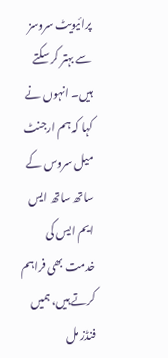پرائیویٹ سروسز سے بہتر کر سکتے ہیں۔ انہوں نے کہا کہ ہم ارجنٹ میل سروس کے ساتھ ساتھ ایس ایم ایس کی خدمت بھی فراہم کرتے ہیں، ہمیں فنڈز مل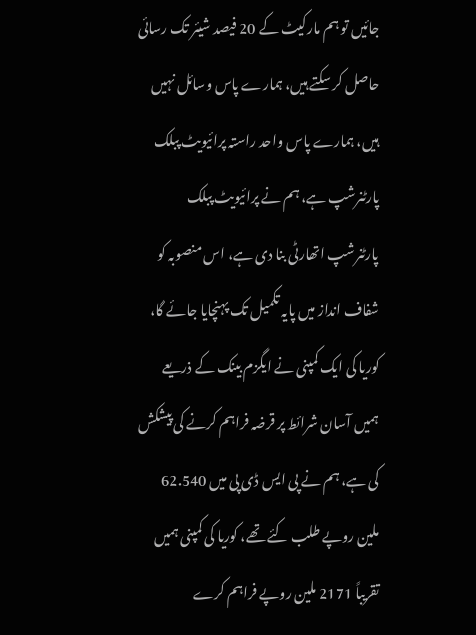جائیں تو ہم مارکیٹ کے 20 فیصد شیئر تک رسائی حاصل کر سکتے ہیں، ہمارے پاس وسائل نہیں ہیں، ہمارے پاس واحد راستہ پرائیویٹ پبلک پارٹنرشپ ہے، ہم نے پرائیویٹ پبلک پارٹنرشپ اتھارٹی بنا دی ہے، اس منصوبہ کو شفاف انداز میں پایہ تکمیل تک پہنچایا جائے گا، کوریا کی ایک کمپنی نے ایگزم بینک کے ذریعے ہمیں آسان شرائط پر قرضہ فراہم کرنے کی پیشکش کی ہے، ہم نے پی ایس ڈی پی میں 62.540 ملین روپے طلب کئے تھے، کوریا کی کمپنی ہمیں تقریباً 2171 ملین روپے فراہم کرے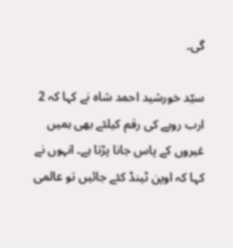گی۔

سیّد خورشید احمد شاہ نے کہا کہ 2 ارب روپے کی رقم کیلئے بھی ہمیں غیروں کے پاس جانا پڑتا ہے۔ انہوں نے کہا کہ اوپن ٹینڈ کئے جائیں تو عالمی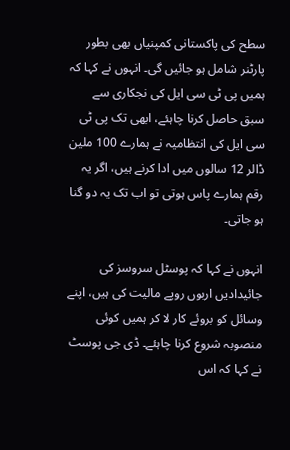سطح کی پاکستانی کمپنیاں بھی بطور پارٹنر شامل ہو جائیں گی۔ انہوں نے کہا کہ ہمیں پی ٹی سی ایل کی نجکاری سے سبق حاصل کرنا چاہئے، ابھی تک پی ٹی سی ایل کی انتظامیہ نے ہمارے 100 ملین ڈالر 12 سالوں میں ادا کرنے ہیں، اگر یہ رقم ہمارے پاس ہوتی تو اب تک یہ دو گنا ہو جاتی۔

انہوں نے کہا کہ پوسٹل سروسز کی جائیدادیں اربوں روپے مالیت کی ہیں، اپنے وسائل کو بروئے کار لا کر ہمیں کوئی منصوبہ شروع کرنا چاہئے۔ ڈی جی پوسٹ نے کہا کہ اس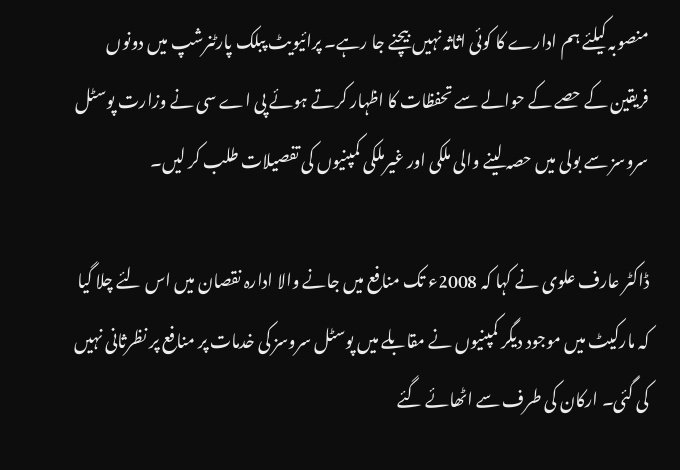منصوبہ کیلئے ہم ادارے کا کوئی اثاثہ نہیں بیچنے جا رہے۔ پرائیویٹ پبلک پارٹنرشپ میں دونوں فریقین کے حصے کے حوالے سے تحفظات کا اظہار کرتے ہوئے پی اے سی نے وزارت پوسٹل سروسز سے بولی میں حصہ لینے والی ملکی اور غیرملکی کمپنیوں کی تفصیلات طلب کر لیں۔

ڈاکٹر عارف علوی نے کہا کہ 2008ء تک منافع میں جانے والا ادارہ نقصان میں اس لئے چلا گیا کہ مارکیٹ میں موجود دیگر کمپنیوں نے مقابلے میں پوسٹل سروسز کی خدمات پر منافع پر نظرثانی نہیں کی گئی۔ ارکان کی طرف سے اٹھائے گئے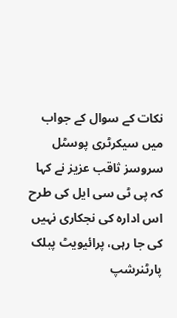نکات کے سوال کے جواب میں سیکرٹری پوسٹل سروسز ثاقب عزیز نے کہا کہ پی ٹی سی ایل کی طرح اس ادارہ کی نجکاری نہیں کی جا رہی، پرائیویٹ پبلک پارٹنرشپ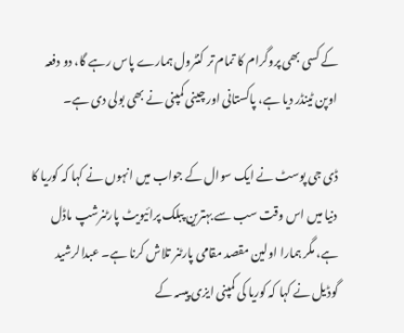کے کسی بھی پروگرام کا تمام تر کنٹرول ہمارے پاس رہے گا، دو دفعہ اوپن ٹینڈر دیا ہے، پاکستانی اور چینی کمپنی نے بھی بولی دی ہے۔

ڈی جی پوسٹ نے ایک سوال کے جواب میں انہوں نے کہا کہ کوریا کا دنیا میں اس وقت سب سے بہترین پبلک پرائیویٹ پارٹنرشپ ماڈل ہے، مگر ہمارا اولین مقصد مقامی پارٹنر تلاش کرنا ہے۔ عبدالرشید گوڈیل نے کہا کہ کوریا کی کمپنی ایزی پیسہ کے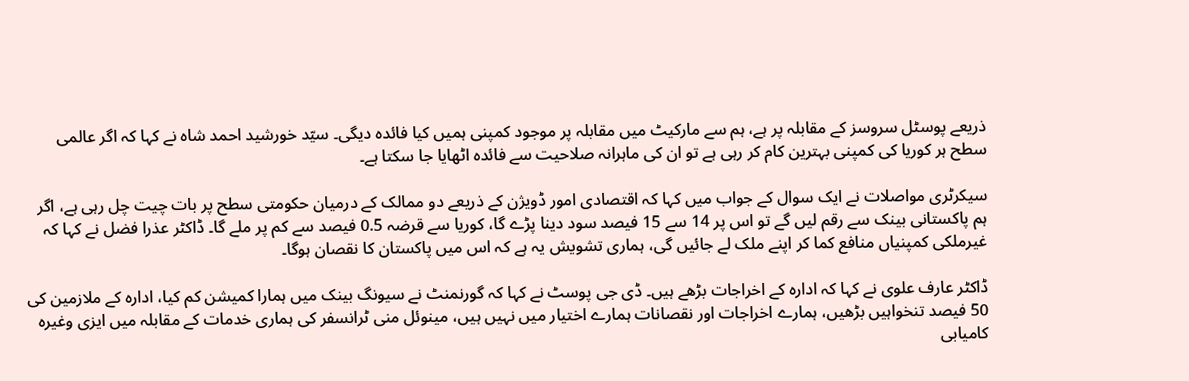ذریعے پوسٹل سروسز کے مقابلہ پر ہے، ہم سے مارکیٹ میں مقابلہ پر موجود کمپنی ہمیں کیا فائدہ دیگی۔ سیّد خورشید احمد شاہ نے کہا کہ اگر عالمی سطح ہر کوریا کی کمپنی بہترین کام کر رہی ہے تو ان کی ماہرانہ صلاحیت سے فائدہ اٹھایا جا سکتا ہے۔

سیکرٹری مواصلات نے ایک سوال کے جواب میں کہا کہ اقتصادی امور ڈویژن کے ذریعے دو ممالک کے درمیان حکومتی سطح پر بات چیت چل رہی ہے، اگر ہم پاکستانی بینک سے رقم لیں گے تو اس پر 14 سے 15 فیصد سود دینا پڑے گا، کوریا سے قرضہ 0.5 فیصد سے کم پر ملے گا۔ ڈاکٹر عذرا فضل نے کہا کہ غیرملکی کمپنیاں منافع کما کر اپنے ملک لے جائیں گی، ہماری تشویش یہ ہے کہ اس میں پاکستان کا نقصان ہوگا۔

ڈاکٹر عارف علوی نے کہا کہ ادارہ کے اخراجات بڑھے ہیں۔ ڈی جی پوسٹ نے کہا کہ گورنمنٹ نے سیونگ بینک میں ہمارا کمیشن کم کیا، ادارہ کے ملازمین کی 50 فیصد تنخواہیں بڑھیں، ہمارے اخراجات اور نقصانات ہمارے اختیار میں نہیں ہیں، مینوئل منی ٹرانسفر کی ہماری خدمات کے مقابلہ میں ایزی وغیرہ کامیابی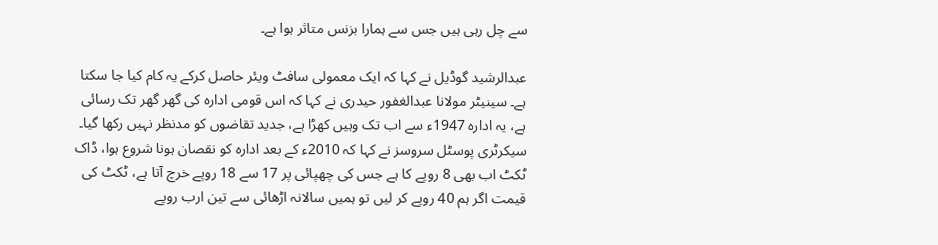سے چل رہی ہیں جس سے ہمارا بزنس متاثر ہوا ہے۔

عبدالرشید گوڈیل نے کہا کہ ایک معمولی سافٹ ویئر حاصل کرکے یہ کام کیا جا سکتا ہے۔ سینیٹر مولانا عبدالغفور حیدری نے کہا کہ اس قومی ادارہ کی گھر گھر تک رسائی ہے، یہ ادارہ 1947ء سے اب تک وہیں کھڑا ہے، جدید تقاضوں کو مدنظر نہیں رکھا گیا۔ سیکرٹری پوسٹل سروسز نے کہا کہ 2010ء کے بعد ادارہ کو نقصان ہونا شروع ہوا، ڈاک ٹکٹ اب بھی 8 روپے کا ہے جس کی چھپائی پر 17 سے 18 روپے خرچ آتا ہے، ٹکٹ کی قیمت اگر ہم 40 روپے کر لیں تو ہمیں سالانہ اڑھائی سے تین ارب روپے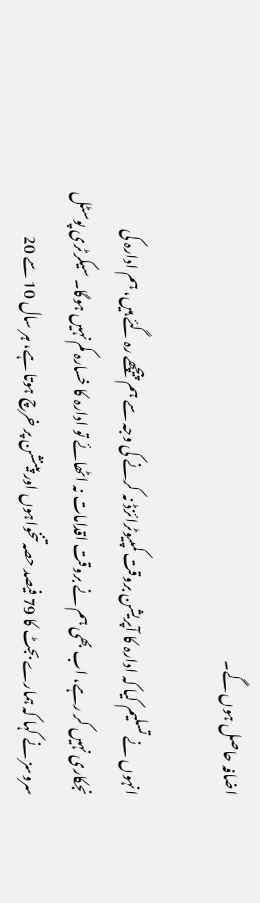اضافہ حاصل ہوں گے۔

انہوں نے تسلیم کیا کہ ادارہ کا آپریشن بروقت کمپیوٹرائزڈ نہ کرنے کی وجہ سے ہم پیچھے رہ گئے ہیں، ہم ادارہ کی نجکاری نہیں کر رہے، اب بھی ہم نے بروقت اقدامات نہ اٹھائے تو ادارہ کا خسارہ کم نہیں ہوگا۔ سیکرٹری پوسٹل سروسز نے کہا کہ ہمارے بجٹ کا 79 فیصد حصہ تنخواہوں اور پینشن پر خرچ ہوتا ہے، ہر سال 10 سے 20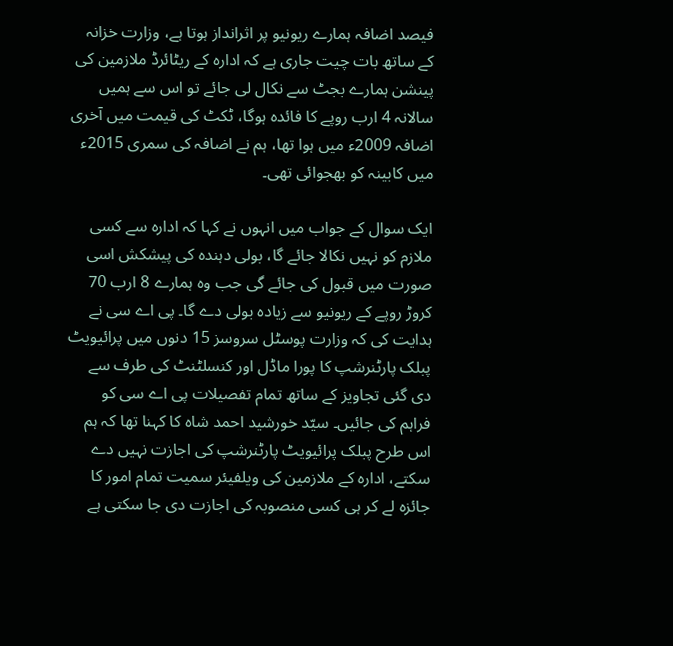فیصد اضافہ ہمارے ریونیو پر اثرانداز ہوتا ہے، وزارت خزانہ کے ساتھ بات چیت جاری ہے کہ ادارہ کے ریٹائرڈ ملازمین کی پینشن ہمارے بجٹ سے نکال لی جائے تو اس سے ہمیں سالانہ 4 ارب روپے کا فائدہ ہوگا، ٹکٹ کی قیمت میں آخری اضافہ 2009ء میں ہوا تھا، ہم نے اضافہ کی سمری 2015ء میں کابینہ کو بھجوائی تھی۔

ایک سوال کے جواب میں انہوں نے کہا کہ ادارہ سے کسی ملازم کو نہیں نکالا جائے گا، بولی دہندہ کی پیشکش اسی صورت میں قبول کی جائے گی جب وہ ہمارے 8 ارب 70 کروڑ روپے کے ریونیو سے زیادہ بولی دے گا۔ پی اے سی نے ہدایت کی کہ وزارت پوسٹل سروسز 15 دنوں میں پرائیویٹ پبلک پارٹنرشپ کا پورا ماڈل اور کنسلٹنٹ کی طرف سے دی گئی تجاویز کے ساتھ تمام تفصیلات پی اے سی کو فراہم کی جائیں۔ سیّد خورشید احمد شاہ کا کہنا تھا کہ ہم اس طرح پبلک پرائیویٹ پارٹنرشپ کی اجازت نہیں دے سکتے، ادارہ کے ملازمین کی ویلفیئر سمیت تمام امور کا جائزہ لے کر ہی کسی منصوبہ کی اجازت دی جا سکتی ہے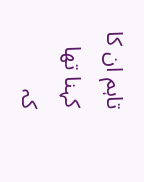تاہم ان کا کہنا تھا کہ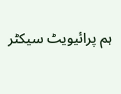ہم پرائیویٹ سیکٹر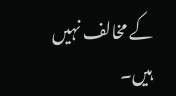کے مخالف نہیں ہیں۔